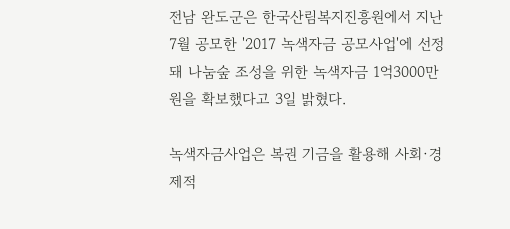전남 완도군은 한국산림복지진흥원에서 지난 7월 공모한 '2017 녹색자금 공모사업'에 선정돼 나눔숲 조성을 위한 녹색자금 1억3000만원을 확보했다고 3일 밝혔다.

녹색자금사업은 복권 기금을 활용해 사회·경제적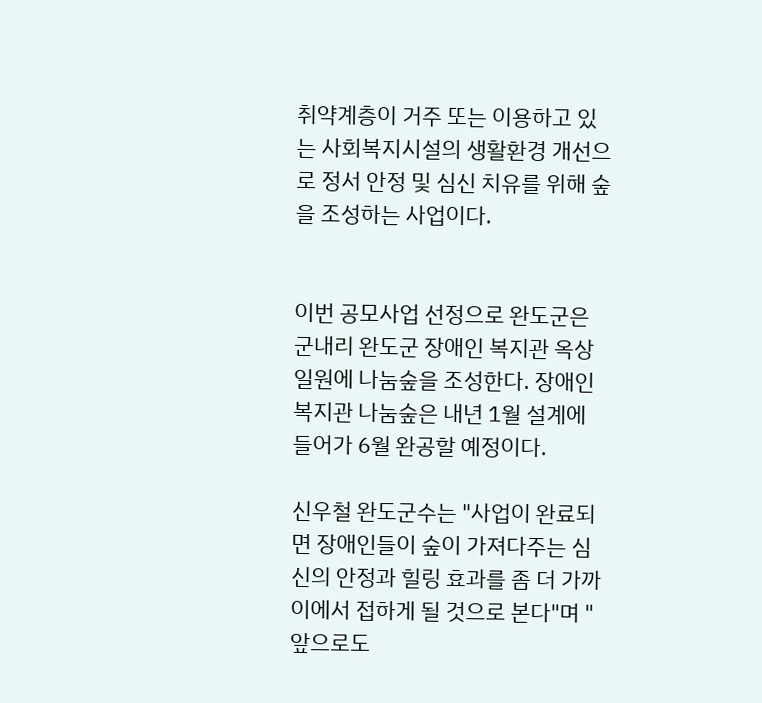취약계층이 거주 또는 이용하고 있는 사회복지시설의 생활환경 개선으로 정서 안정 및 심신 치유를 위해 숲을 조성하는 사업이다.


이번 공모사업 선정으로 완도군은 군내리 완도군 장애인 복지관 옥상 일원에 나눔숲을 조성한다. 장애인 복지관 나눔숲은 내년 1월 설계에 들어가 6월 완공할 예정이다.

신우철 완도군수는 "사업이 완료되면 장애인들이 숲이 가져다주는 심신의 안정과 힐링 효과를 좀 더 가까이에서 접하게 될 것으로 본다"며 "앞으로도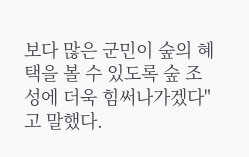보다 많은 군민이 숲의 혜택을 볼 수 있도록 숲 조성에 더욱 힘써나가겠다"고 말했다.